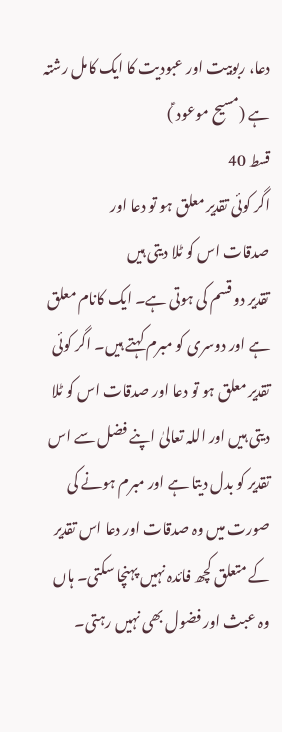دعا، ربوبیت اور عبودیت کا ایک کامل رشتہ ہے (مسیح موعود ؑ)
قسط 40
اگر کوئی تقدیر معلق ہو تو دعا اور
صدقات اس کو ٹلا دیتی ہیں
تقدیر دو قسم کی ہوتی ہے۔ ایک کانام معلق ہے اور دوسری کو مبرم کہتے ہیں۔ اگر کوئی تقدیر معلق ہو تو دعا اور صدقات اس کو ٹلا دیتی ہیں اور اللہ تعالیٰ اپنے فضل سے اس تقدیر کو بدل دیتا ہے اور مبرم ہونے کی صورت میں وہ صدقات اور دعا اس تقدیر کے متعلق کچھ فائدہ نہیں پہنچا سکتی۔ ہاں وہ عبث اور فضول بھی نہیں رہتی۔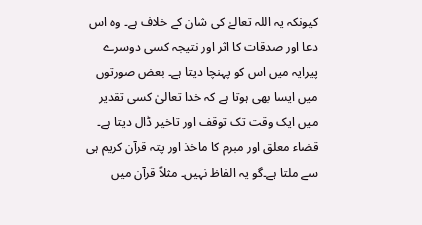کیونکہ یہ اللہ تعالےٰ کی شان کے خلاف ہے۔ وہ اس دعا اور صدقات کا اثر اور نتیجہ کسی دوسرے پیرایہ میں اس کو پہنچا دیتا ہے۔ بعض صورتوں میں ایسا بھی ہوتا ہے کہ خدا تعالیٰ کسی تقدیر میں ایک وقت تک توقف اور تاخیر ڈال دیتا ہے۔
قضاء معلق اور مبرم کا ماخذ اور پتہ قرآن کریم ہی سے ملتا ہے۔گو یہ الفاظ نہیں۔ مثلاً قرآن میں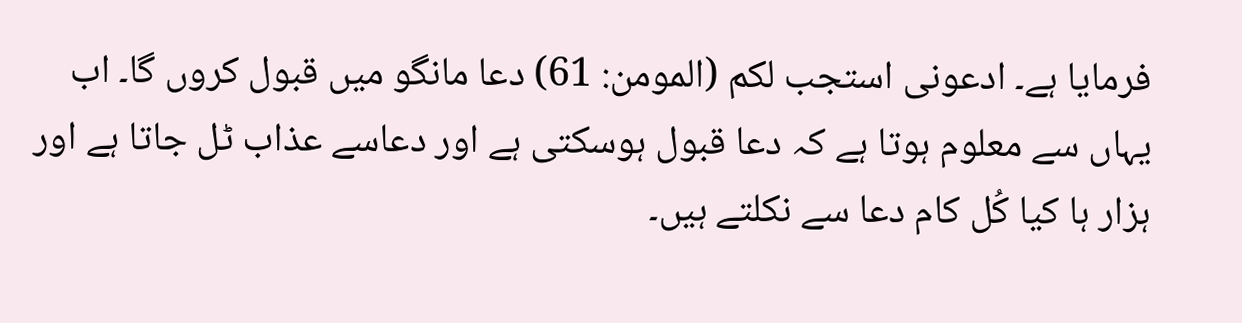فرمایا ہے۔ ادعونی استجب لکم (المومن: 61) دعا مانگو میں قبول کروں گا۔ اب یہاں سے معلوم ہوتا ہے کہ دعا قبول ہوسکتی ہے اور دعاسے عذاب ٹل جاتا ہے اور ہزار ہا کیا کُل کام دعا سے نکلتے ہیں۔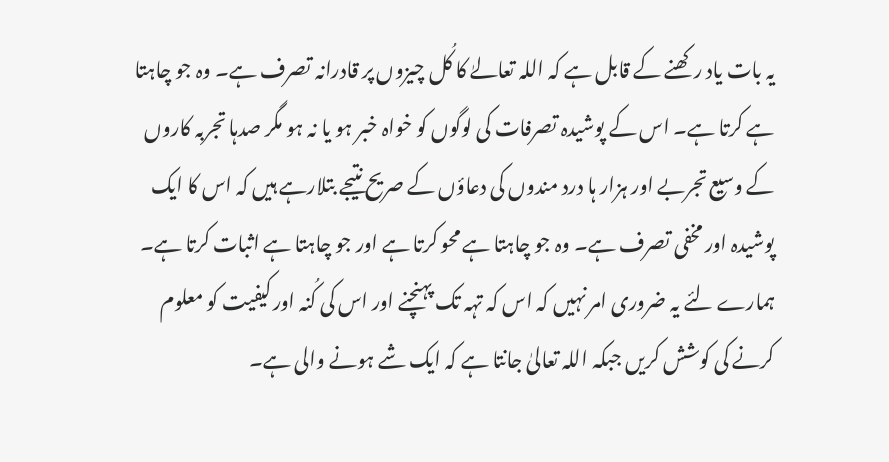یہ بات یاد رکھنے کے قابل ہے کہ اللہ تعالےٰ کا کُل چیزوں پر قادرانہ تصرف ہے۔ وہ جو چاہتا ہے کرتا ہے۔ اس کے پوشیدہ تصرفات کی لوگوں کو خواہ خبر ہو یا نہ ہو مگر صدہا تجربہ کاروں کے وسیع تجربے اور ہزار ہا درد مندوں کی دعاؤں کے صریح نتیجے بتلارہے ہیں کہ اس کا ایک پوشیدہ اور مخفی تصرف ہے۔ وہ جو چاہتا ہے محو کرتا ہے اور جو چاہتا ہے اثبات کرتا ہے۔ ہمارے لئے یہ ضروری امر نہیں کہ اس کہ تہہ تک پہنچنے اور اس کی کُنہ اور کیفیت کو معلوم کرنے کی کوشش کریں جبکہ اللہ تعالیٰ جانتا ہے کہ ایک شے ہونے والی ہے۔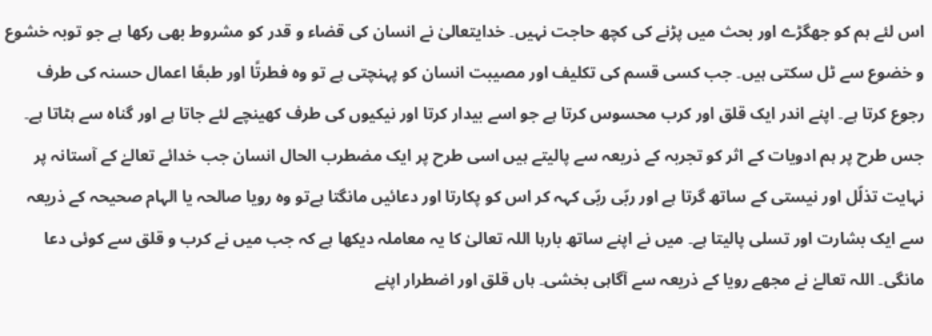اس لئے ہم کو جھگڑے اور بحث میں پڑنے کی کچھ حاجت نہیں۔ خدایتعالیٰ نے انسان کی قضاء و قدر کو مشروط بھی رکھا ہے جو توبہ خشوع و خضوع سے ٹل سکتی ہیں۔ جب کسی قسم کی تکلیف اور مصیبت انسان کو پہنچتی ہے تو وہ فطرتًا اور طبعًا اعمال حسنہ کی طرف رجوع کرتا ہے۔ اپنے اندر ایک قلق اور کرب محسوس کرتا ہے جو اسے بیدار کرتا اور نیکیوں کی طرف کھینچے لئے جاتا ہے اور گناہ سے ہٹاتا ہے۔ جس طرح پر ہم ادویات کے اثر کو تجربہ کے ذریعہ سے پالیتے ہیں اسی طرح پر ایک مضطرب الحال انسان جب خدائے تعالےٰ کے آستانہ پر نہایت تذلّل اور نیستی کے ساتھ گرتا ہے اور ربّی ربّی کہہ کر اس کو پکارتا اور دعائیں مانگتا ہےتو وہ رویا صالحہ یا الہام صحیحہ کے ذریعہ سے ایک بشارت اور تسلی پالیتا ہے۔ میں نے اپنے ساتھ بارہا اللہ تعالیٰ کا یہ معاملہ دیکھا ہے کہ جب میں نے کرب و قلق سے کوئی دعا مانگی۔ اللہ تعالےٰ نے مجھے رویا کے ذریعہ سے آگاہی بخشی۔ ہاں قلق اور اضطرار اپنے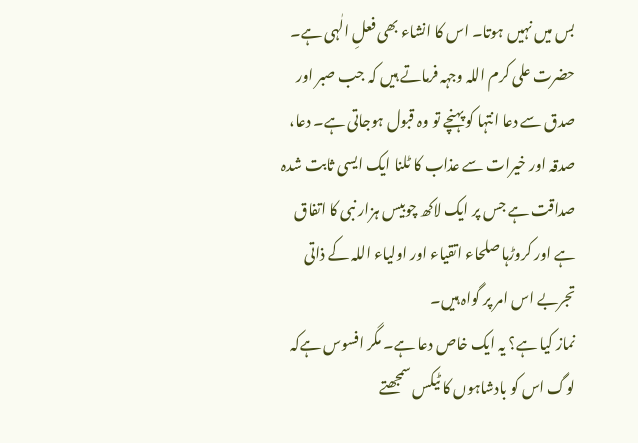بس میں نہیں ہوتا۔ اس کا انشاء بھی فعلِ الٰہی ہے۔ حضرت علی کرم اللہ وجہہ فرماتے ہیں کہ جب صبر اور صدق سے دعا انتہا کو پہنچے تو وہ قبول ہوجاتی ہے۔ دعا، صدقہ اور خیرات سے عذاب کا ٹلنا ایک ایسی ثابت شدہ صداقت ہے جس پر ایک لاکھ چوبیس ہزار نبی کا اتفاق ہے اور کروڑہا صلحاء اتقیاء اور اولیاء اللہ کے ذاتی تجربے اس امر پر گواہ ہیں۔
نماز کیا ہے؟ یہ ایک خاص دعا ہے۔ مگر افسوس ہےکہ لوگ اس کو بادشاہوں کا ٹیکس سمجھتے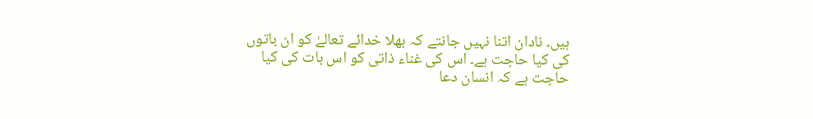ہیں۔ نادان اتنا نہیں جانتے کہ بھلا خدائے تعالےٰ کو ان باتوں کی کیا حاجت ہے۔ اس کی غناء ذاتی کو اس بات کی کیا حاجت ہے کہ انسان دعا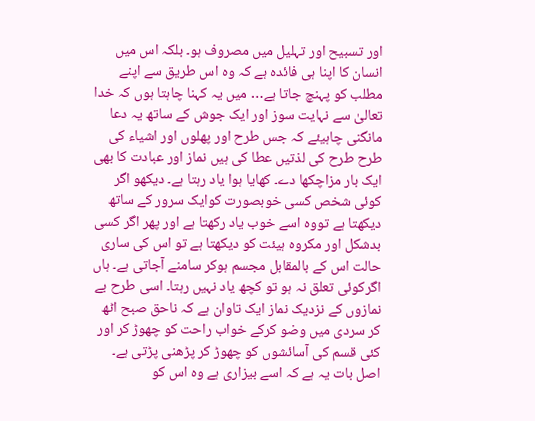اور تسبیح اور تہلیل میں مصروف ہو۔ بلکہ اس میں انسان کا اپنا ہی فائدہ ہے کہ وہ اس طریق سے اپنے مطلب کو پہنچ جاتا ہے… میں یہ کہنا چاہتا ہوں کہ خدا تعالیٰ سے نہایت سوز اور ایک جوش کے ساتھ یہ دعا مانگنی چاہیئے کہ جس طرح اور پھلوں اور اشیاء کی طرح طرح کی لذتیں عطا کی ہیں نماز اور عبادت کا بھی ایک بار مزاچکھا دے۔ کھایا ہوا یاد رہتا ہے۔ دیکھو اگر کوئی شخص کسی خوبصورت کوایک سرور کے ساتھ دیکھتا ہے تووہ اسے خوب یاد رکھتا ہے اور پھر اگر کسی بدشکل اور مکروہ ہیئت کو دیکھتا ہے تو اس کی ساری حالت اس کے بالمقابل مجسم ہوکر سامنے آجاتی ہے۔ ہاں اگرکوئی تعلق نہ ہو تو کچھ یاد نہیں رہتا۔ اسی طرح بے نمازوں کے نزدیک نماز ایک تاوان ہے کہ ناحق صبح اٹھ کر سردی میں وضو کرکے خواب راحت کو چھوڑ کر اور کئی قسم کی آسائشوں کو چھوڑ کر پڑھنی پڑتی ہے۔ اصل بات یہ ہے کہ اسے بیزاری ہے وہ اس کو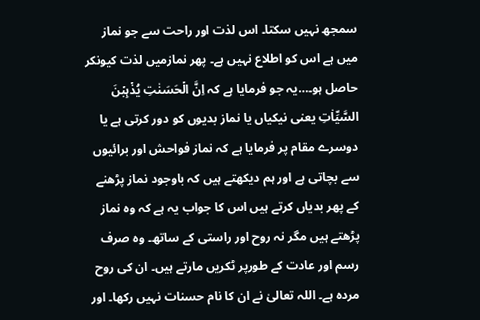سمجھ نہیں سکتا۔ اس لذت اور راحت سے جو نماز میں ہے اس کو اطلاع نہیں ہے۔ پھر نمازمیں لذت کیونکر حاصل ہو۔…یہ جو فرمایا ہے کہ اِنَّ الۡحَسَنٰتِ یُذۡہِبۡنَ السَّیِّاٰتِ یعنی نیکیاں یا نماز بدیوں کو دور کرتی ہے یا دوسرے مقام پر فرمایا ہے کہ نماز فواحش اور برائیوں سے بچاتی ہے اور ہم دیکھتے ہیں کہ باوجود نماز پڑھنے کے پھر بدیاں کرتے ہیں اس کا جواب یہ ہے کہ وہ نماز پڑھتے ہیں مگر نہ روح اور راستی کے ساتھ۔ وہ صرف رسم اور عادت کے طورپر ٹکریں مارتے ہیں۔ ان کی روح مردہ ہے۔ اللہ تعالیٰ نے ان کا نام حسنات نہیں رکھا۔ اور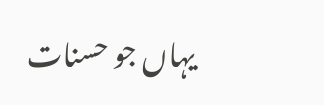یہاں جو حسنات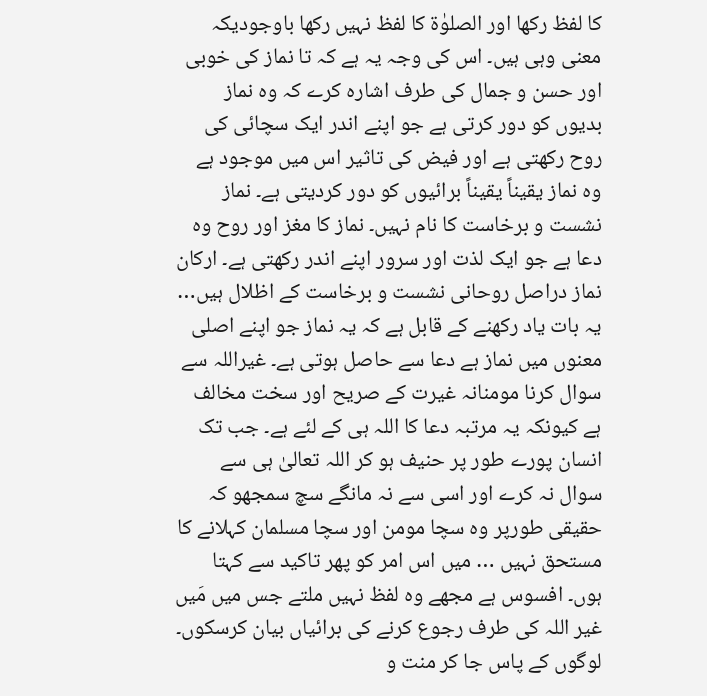کا لفظ رکھا اور الصلوٰۃ کا لفظ نہیں رکھا باوجودیکہ معنی وہی ہیں۔ اس کی وجہ یہ ہے کہ تا نماز کی خوبی اور حسن و جمال کی طرف اشارہ کرے کہ وہ نماز بدیوں کو دور کرتی ہے جو اپنے اندر ایک سچائی کی روح رکھتی ہے اور فیض کی تاثیر اس میں موجود ہے وہ نماز یقیناً یقیناً برائیوں کو دور کردیتی ہے۔ نماز نشست و برخاست کا نام نہیں۔ نماز کا مغز اور روح وہ دعا ہے جو ایک لذت اور سرور اپنے اندر رکھتی ہے۔ ارکان نماز دراصل روحانی نشست و برخاست کے اظلال ہیں… یہ بات یاد رکھنے کے قابل ہے کہ یہ نماز جو اپنے اصلی معنوں میں نماز ہے دعا سے حاصل ہوتی ہے۔ غیراللہ سے سوال کرنا مومنانہ غیرت کے صریح اور سخت مخالف ہے کیونکہ یہ مرتبہ دعا کا اللہ ہی کے لئے ہے۔ جب تک انسان پورے طور پر حنیف ہو کر اللہ تعالیٰ ہی سے سوال نہ کرے اور اسی سے نہ مانگے سچ سمجھو کہ حقیقی طورپر وہ سچا مومن اور سچا مسلمان کہلانے کا مستحق نہیں … میں اس امر کو پھر تاکید سے کہتا ہوں۔ افسوس ہے مجھے وہ لفظ نہیں ملتے جس میں مَیں غیر اللہ کی طرف رجوع کرنے کی برائیاں بیان کرسکوں۔ لوگوں کے پاس جا کر منت و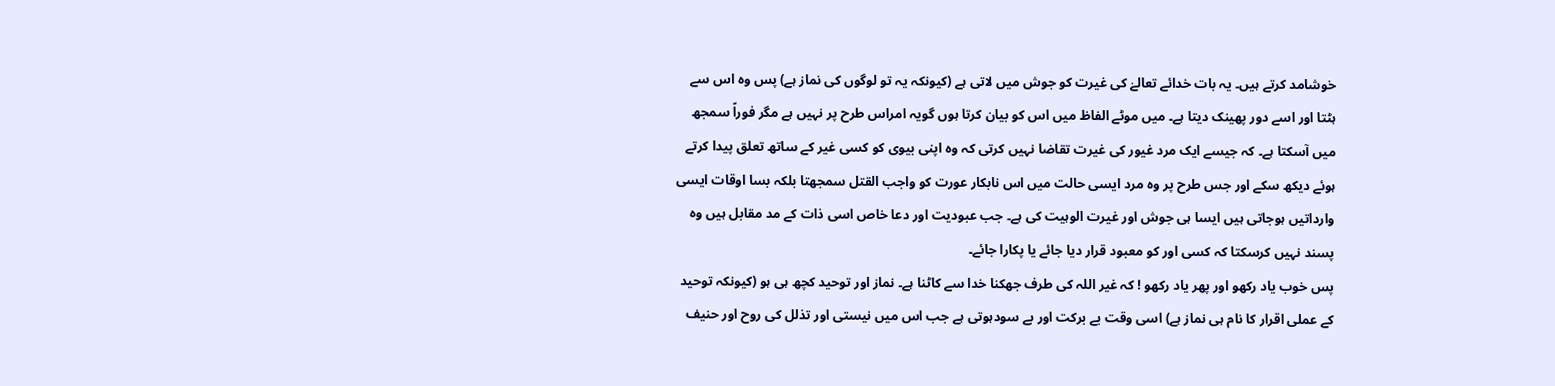خوشامد کرتے ہیں۔ یہ بات خدائے تعالےٰ کی غیرت کو جوش میں لاتی ہے (کیونکہ یہ تو لوگوں کی نماز ہے) پس وہ اس سے ہٹتا اور اسے دور پھینک دیتا ہے۔ میں موٹے الفاظ میں اس کو بیان کرتا ہوں گویہ امراس طرح پر نہیں ہے مگر فوراً سمجھ میں آسکتا ہے۔ کہ جیسے ایک مرد غیور کی غیرت تقاضا نہیں کرتی کہ وہ اپنی بیوی کو کسی غیر کے ساتھ تعلق پیدا کرتے ہوئے دیکھ سکے اور جس طرح پر وہ مرد ایسی حالت میں اس نابکار عورت کو واجب القتل سمجھتا بلکہ بسا اوقات ایسی وارداتیں ہوجاتی ہیں ایسا ہی جوش اور غیرت الوہیت کی ہے۔ جب عبودیت اور دعا خاص اسی ذات کے مد مقابل ہیں وہ پسند نہیں کرسکتا کہ کسی اور کو معبود قرار دیا جائے یا پکارا جائے۔
پس خوب یاد رکھو اور پھر یاد رکھو ! کہ غیر اللہ کی طرف جھکنا خدا سے کاٹنا ہے۔ نماز اور توحید کچھ ہی ہو (کیونکہ توحید کے عملی اقرار کا نام ہی نماز ہے) اسی وقت بے برکت اور بے سودہوتی ہے جب اس میں نیستی اور تذلل کی روح اور حنیف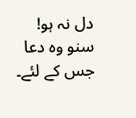دل نہ ہو! سنو وہ دعا جس کے لئے۔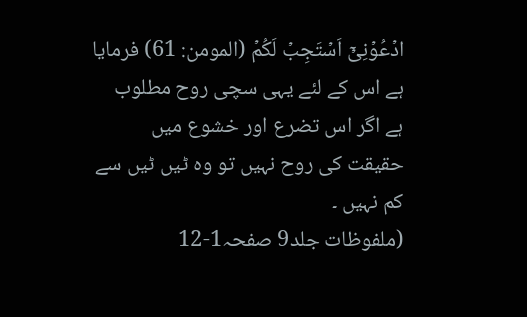ادۡعُوۡنِیۡۤ اَسۡتَجِبۡ لَکُمۡ (المومن: 61) فرمایا ہے اس کے لئے یہی سچی روح مطلوب ہے اگر اس تضرع اور خشوع میں حقیقت کی روح نہیں تو وہ ٹیں ٹیں سے کم نہیں ۔
(ملفوظات جلد9 صفحہ1-12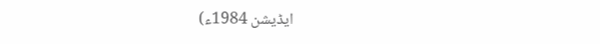ایڈیشن 1984ء)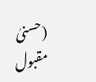(حسنیٰ مقبول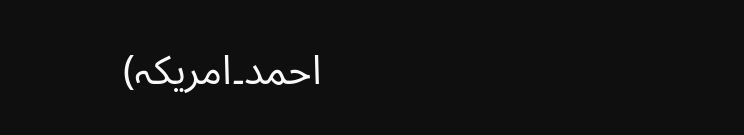احمد۔امریکہ)